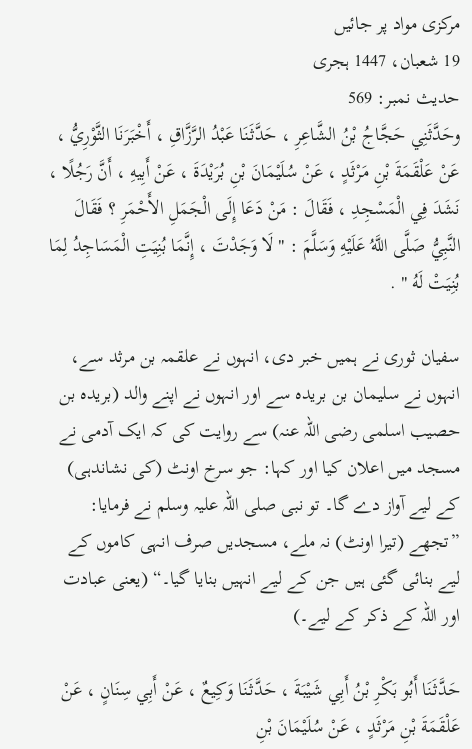مرکزی مواد پر جائیں
19 شعبان، 1447 ہجری
حدیث نمبر: 569
وحَدَّثَنِي حَجَّاجُ بْنُ الشَّاعِرِ ، حَدَّثَنَا عَبْدُ الرَّزَّاقِ ، أَخْبَرَنَا الثَّوْرِيُّ ، عَنْ عَلْقَمَةَ بْنِ مَرْثَدٍ ، عَنْ سُلَيْمَانَ بْنِ بُرَيْدَةَ ، عَنْ أَبِيهِ ، أَنَّ رَجُلًا ، نَشَدَ فِي الْمَسْجِدِ ، فَقَالَ : مَنْ دَعَا إِلَى الْجَمَلِ الأَحْمَرِ ؟ فَقَالَ النَّبِيُّ صَلَّى اللَّهُ عَلَيْهِ وَسَلَّمَ : " لَا وَجَدْتَ ، إِنَّمَا بُنِيَتِ الْمَسَاجِدُ لِمَا بُنِيَتْ لَهُ " .

سفیان ثوری نے ہمیں خبر دی، انہوں نے علقمہ بن مرثد سے، انہوں نے سلیمان بن بریدہ سے اور انہوں نے اپنے والد (بریدہ بن حصیب اسلمی رضی اللہ عنہ) سے روایت کی کہ ایک آدمی نے مسجد میں اعلان کیا اور کہا: جو سرخ اونٹ (کی نشاندہی) کے لیے آواز دے گا۔ تو نبی صلی اللہ علیہ وسلم نے فرمایا: ”تجھے (تیرا اونٹ) نہ ملے، مسجدیں صرف انہی کاموں کے لیے بنائی گئی ہیں جن کے لیے انہیں بنایا گیا۔“ (یعنی عبادت اور اللہ کے ذکر کے لیے۔)

حَدَّثَنَا أَبُو بَكْرِ بْنُ أَبِي شَيْبَةَ ، حَدَّثَنَا وَكِيعٌ ، عَنْ أَبِي سِنَانٍ ، عَنْ عَلْقَمَةَ بْنِ مَرْثَدٍ ، عَنْ سُلَيْمَانَ بْنِ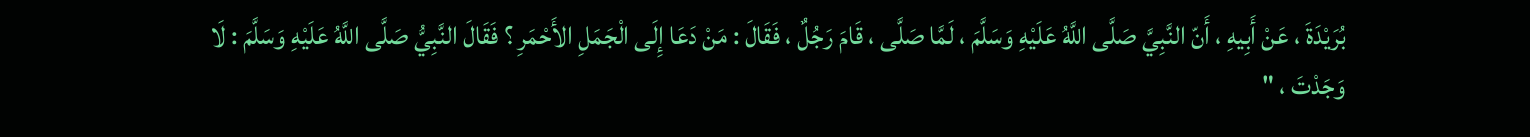بُرَيْدَةَ ، عَنْ أَبِيهِ ، أَنّ النَّبِيَّ صَلَّى اللَّهُ عَلَيْهِ وَسَلَّمَ ، لَمَّا صَلَّى ، قَامَ رَجُلٌ ، فَقَالَ : مَنْ دَعَا إِلَى الْجَمَلِ الأَحْمَرِ ؟ فَقَالَ النَّبِيُّ صَلَّى اللَّهُ عَلَيْهِ وَسَلَّمَ : لَا وَجَدْتَ ، "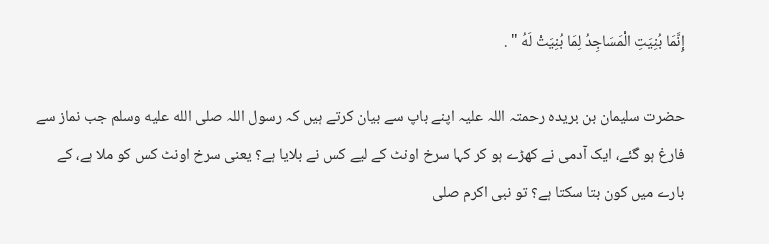إِنَّمَا بُنِيَتِ الْمَسَاجِدُ لِمَا بُنِيَتْ لَهُ " .

حضرت سلیمان بن بریدہ رحمتہ اللہ علیہ اپنے باپ سے بیان کرتے ہیں کہ رسول اللہ صلى الله عليه وسلم جب نماز سے فارغ ہو گئے، ایک آدمی نے کھڑے ہو کر کہا سرخ اونٹ کے لیے کس نے بلایا ہے؟ یعنی سرخ اونٹ کس کو ملا ہے، کے بارے میں کون بتا سکتا ہے؟ تو نبی اکرم صلى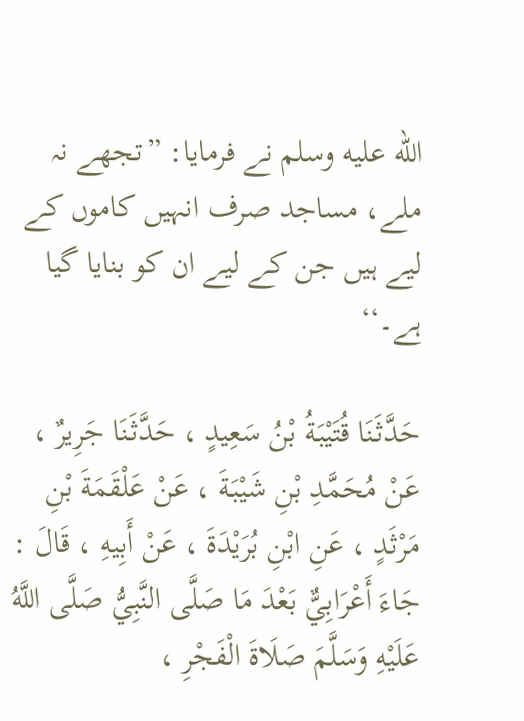الله عليه وسلم نے فرمایا: ”تجھے نہ ملے، مساجد صرف انہیں کاموں کے لیے ہیں جن کے لیے ان کو بنایا گیا ہے۔‘‘

حَدَّثَنَا قُتَيْبَةُ بْنُ سَعِيدٍ ، حَدَّثَنَا جَرِيرٌ ، عَنْ مُحَمَّدِ بْنِ شَيْبَةَ ، عَنْ عَلْقَمَةَ بْنِ مَرْثَدٍ ، عَنِ ابْنِ بُرَيْدَةَ ، عَنْ أَبِيهِ ، قَالَ : جَاءَ أَعْرَابِيٌّ بَعْدَ مَا صَلَّى النَّبِيُّ صَلَّى اللَّهُ عَلَيْهِ وَسَلَّمَ صَلَاةَ الْفَجْرِ ،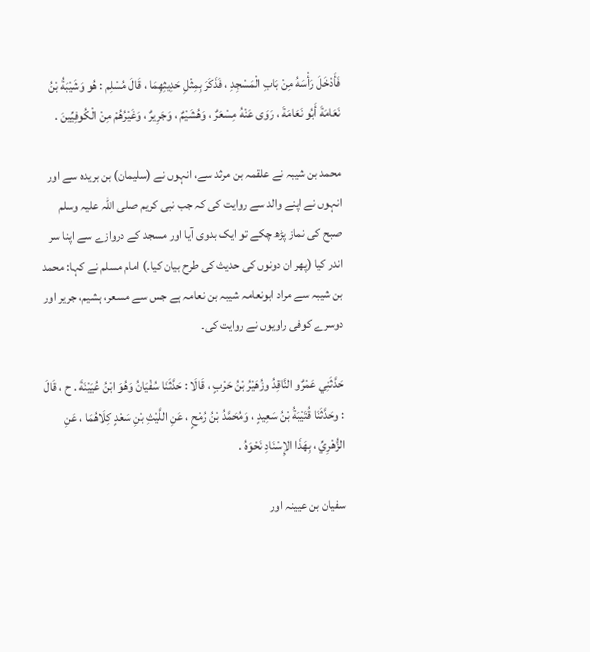فَأَدْخَلَ رَأْسَهُ مِنْ بَابِ الْمَسْجِدِ ، فَذَكَرَ بِمِثْلِ حَدِيثِهِمَا ، قَالَ مُسْلِم : هُو وَشَيْبَةُ بْنُ نَعَامَةَ أَبُو نَعَامَةَ ، رَوَى عَنْهُ مِسْعَرٌ ، وَهُشَيْمٌ ، وَجَرِيرٌ ، وَغَيْرُهُمْ مِنْ الْكُوفِيِّينَ .

محمد بن شیبہ نے علقمہ بن مرثد سے، انہوں نے (سلیمان) بن بریدہ سے اور انہوں نے اپنے والد سے روایت کی کہ جب نبی کریم صلی اللہ علیہ وسلم صبح کی نماز پڑھ چکے تو ایک بدوی آیا اور مسجد کے دروازے سے اپنا سر اندر کیا (پھر ان دونوں کی حدیث کی طرح بیان کیا۔) امام مسلم نے کہا: محمد بن شیبہ سے مراد ابونعامہ شیبہ بن نعامہ ہے جس سے مسعر، ہشیم، جریر اور دوسرے کوفی راویوں نے روایت کی۔

حَدَّثَنِي عَمْرٌو النَّاقِدُ وزُهَيْرُ بْنُ حَرْبٍ ، قَالَا : حَدَّثَنَا سُفْيَانُ وَهُوَ ابْنُ عُيَيْنَةَ . ح ، قَالَ : وحَدَّثَنَا قُتَيْبَةُ بْنُ سَعِيدٍ ، وَمُحَمَّدُ بْنُ رُمْحٍ ، عَنِ اللَّيْثِ بْنِ سَعْدٍ كِلَاهُمَا ، عَنِ الزُّهْرِيِّ ، بِهَذَا الإِسْنَادِ نَحْوَهُ .

سفیان بن عیینہ اور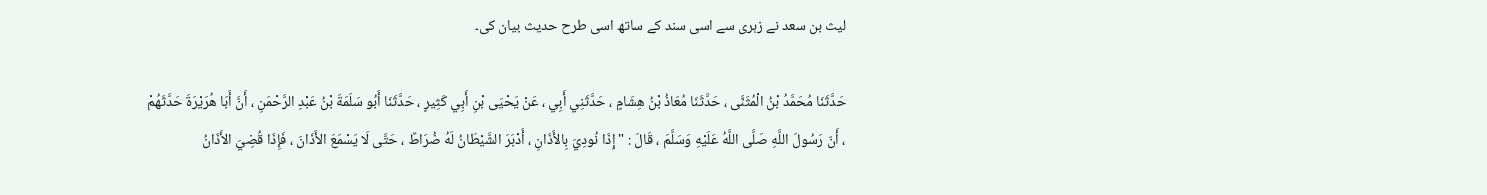لیث بن سعد نے زہری سے اسی سند کے ساتھ اسی طرح حدیث بیان کی۔

حَدَّثَنَا مُحَمَّدُ بْنُ الْمُثَنَّى ، حَدَّثَنَا مُعَاذُ بْنُ هِشَامٍ ، حَدَّثَنِي أَبِي ، عَنْ يَحْيَى بْنِ أَبِي كَثِيرٍ ، حَدَّثَنَا أَبُو سَلَمَةَ بْنُ عَبْدِ الرَّحْمَنِ ، أَنَّ أَبَا هُرَيْرَةَ حَدَّثَهُمْ ، أَنّ رَسُولَ اللَّهِ صَلَّى اللَّهُ عَلَيْهِ وَسَلَّمَ ، قَالَ : " إِذَا نُودِيَ بِالأَذَانِ ، أَدْبَرَ الشَّيْطَانُ لَهُ ضُرَاطٌ ، حَتَّى لَا يَسْمَعَ الأَذَانَ ، فَإِذَا قُضِيَ الأَذَانُ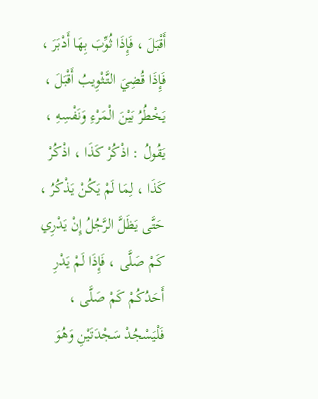أَقْبَلَ ، فَإِذَا ثُوِّبَ بِهَا أَدْبَرَ ، فَإِذَا قُضِيَ التَّثْوِيبُ أَقْبَلَ ، يَخْطُرُ بَيْنَ الْمَرْءِ وَنَفْسِهِ ، يَقُولُ : اذْكُرْ كَذَا ، اذْكُرْ كَذَا ، لِمَا لَمْ يَكُنْ يَذْكُرُ ، حَتَّى يَظَلَّ الرَّجُلُ إِنْ يَدْرِي كَمْ صَلَّى ، فَإِذَا لَمْ يَدْرِ أَحَدُكُمْ كَمْ صَلَّى ، فَلْيَسْجُدْ سَجْدَتَيْنِ وَهُوَ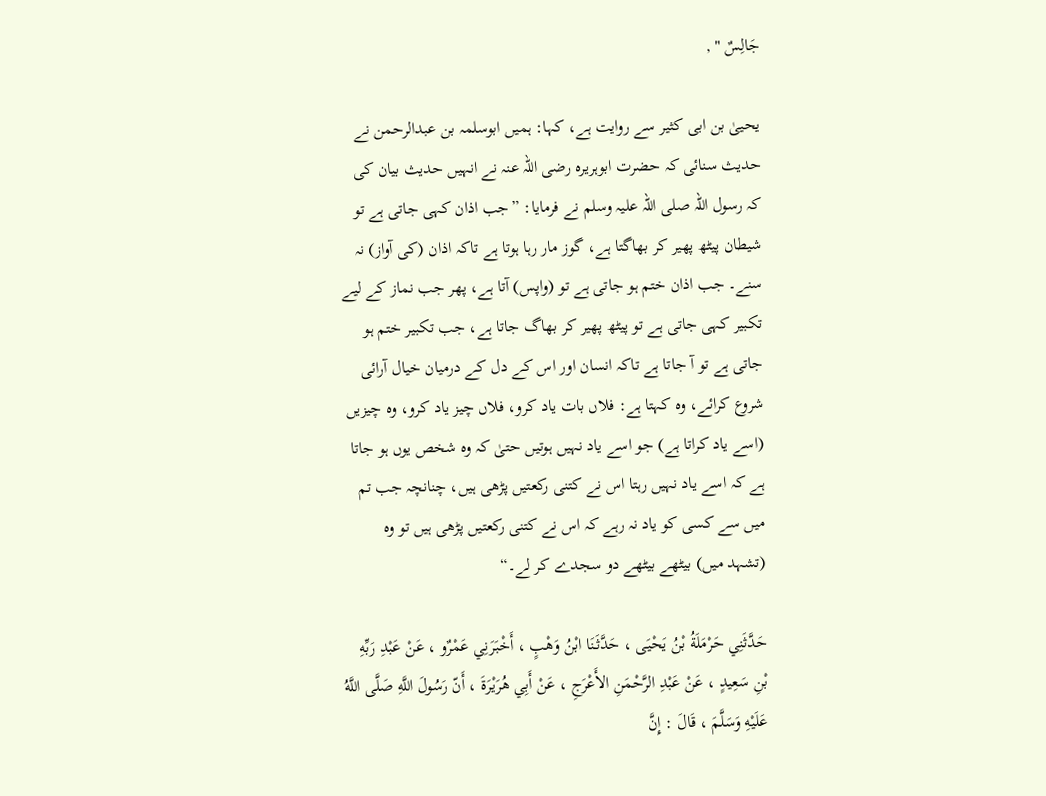جَالِسٌ " ,

یحییٰ بن ابی کثیر سے روایت ہے، کہا: ہمیں ابوسلمہ بن عبدالرحمن نے حدیث سنائی کہ حضرت ابوہریرہ رضی اللہ عنہ نے انہیں حدیث بیان کی کہ رسول اللہ صلی اللہ علیہ وسلم نے فرمایا: ”جب اذان کہی جاتی ہے تو شیطان پیٹھ پھیر کر بھاگتا ہے، گوز مار رہا ہوتا ہے تاکہ اذان (کی آواز) نہ سنے۔ جب اذان ختم ہو جاتی ہے تو (واپس) آتا ہے، پھر جب نماز کے لیے تکبیر کہی جاتی ہے تو پیٹھ پھیر کر بھاگ جاتا ہے، جب تکبیر ختم ہو جاتی ہے تو آ جاتا ہے تاکہ انسان اور اس کے دل کے درمیان خیال آرائی شروع کرائے، وہ کہتا ہے: فلاں بات یاد کرو، فلاں چیز یاد کرو، وہ چیزیں (اسے یاد کراتا ہے) جو اسے یاد نہیں ہوتیں حتیٰ کہ وہ شخص یوں ہو جاتا ہے کہ اسے یاد نہیں رہتا اس نے کتنی رکعتیں پڑھی ہیں، چنانچہ جب تم میں سے کسی کو یاد نہ رہے کہ اس نے کتنی رکعتیں پڑھی ہیں تو وہ (تشہد میں) بیٹھے بیٹھے دو سجدے کر لے۔“

حَدَّثَنِي حَرْمَلَةُ بْنُ يَحْيَى ، حَدَّثَنَا ابْنُ وَهْبٍ ، أَخْبَرَنِي عَمْرٌو ، عَنْ عَبْدِ رَبِّهِ بْنِ سَعِيدٍ ، عَنْ عَبْدِ الرَّحْمَنِ الأَعْرَجِ ، عَنْ أَبِي هُرَيْرَةَ ، أَنّ رَسُولَ اللَّهِ صَلَّى اللَّهُ عَلَيْهِ وَسَلَّمَ ، قَالَ : إِنَّ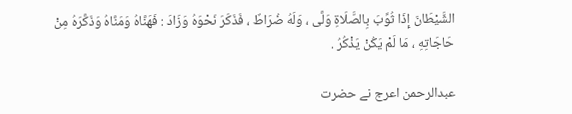الشَّيْطَانَ إِذَا ثُوِّبَ بِالصَّلَاةِ وَلَّى ، وَلَهُ ضُرَاطٌ ، فَذَكَرَ نَحْوَهُ وَزَادَ : فَهَنَّاهُ وَمَنَّاهُ وَذَكَّرَهُ مِنْ حَاجَاتِهِ ، مَا لَمْ يَكُنْ يَذْكُرُ .

عبدالرحمن اعرج نے حضرت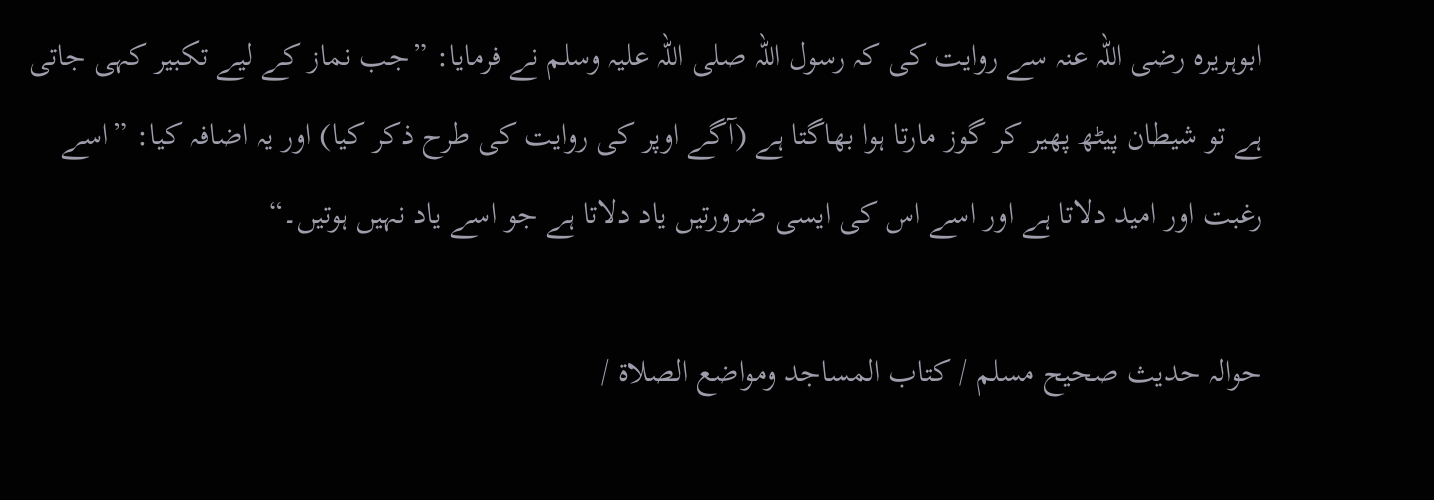ابوہریرہ رضی اللہ عنہ سے روایت کی کہ رسول اللہ صلی اللہ علیہ وسلم نے فرمایا: ”جب نماز کے لیے تکبیر کہی جاتی ہے تو شیطان پیٹھ پھیر کر گوز مارتا ہوا بھاگتا ہے (آگے اوپر کی روایت کی طرح ذکر کیا) اور یہ اضافہ کیا: ”اسے رغبت اور امید دلاتا ہے اور اسے اس کی ایسی ضرورتیں یاد دلاتا ہے جو اسے یاد نہیں ہوتیں۔“

حوالہ حدیث صحيح مسلم / كتاب المساجد ومواضع الصلاة /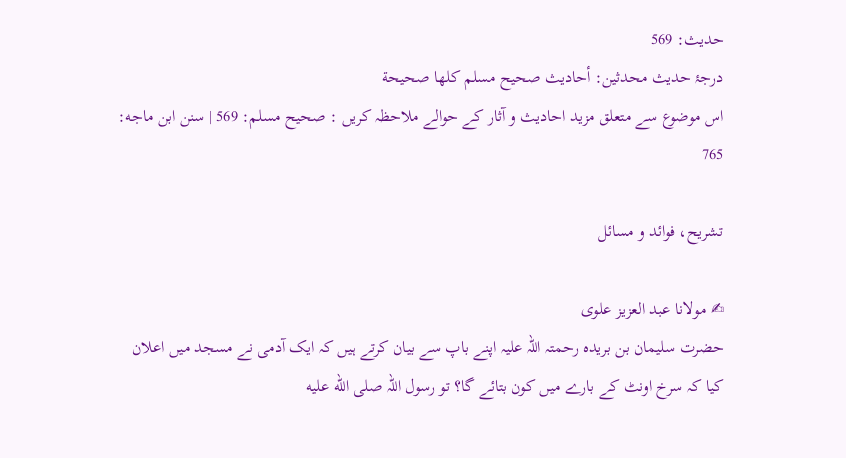حدیث: 569
درجۂ حدیث محدثین: أحاديث صحيح مسلم كلها صحيحة
اس موضوع سے متعلق مزید احادیث و آثار کے حوالے ملاحظہ کریں : صحيح مسلم: 569 | سنن ابن ماجه: 765

تشریح، فوائد و مسائل

✍ مولانا عبد العزیز علوی
حضرت سلیمان بن بریدہ رحمتہ اللہ علیہ اپنے باپ سے بیان کرتے ہیں کہ ایک آدمی نے مسجد میں اعلان کیا کہ سرخ اونٹ کے بارے میں کون بتائے گا؟ تو رسول اللہ صلى الله عليه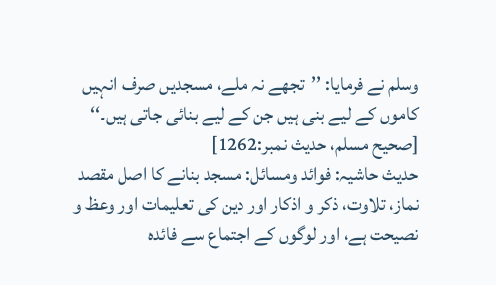وسلم نے فرمایا: ’’تجھے نہ ملے، مسجدیں صرف انہیں کاموں کے لیے بنی ہیں جن کے لیے بنائی جاتی ہیں۔‘‘ [صحيح مسلم، حديث نمبر:1262]
حدیث حاشیہ: فوائد ومسائل: مسجد بنانے کا اصل مقصد نماز، تلاوت، ذکر و اذکار اور دین کی تعلیمات اور وعظ و نصیحت ہے، اور لوگوں کے اجتماع سے فائدہ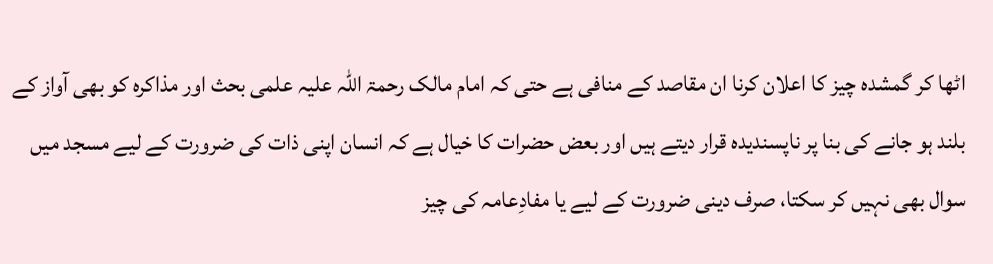اٹھا کر گمشدہ چیز کا اعلان کرنا ان مقاصد کے منافی ہے حتی کہ امام مالک رحمۃ اللہ علیہ علمی بحث اور مذاکرہ کو بھی آواز کے بلند ہو جانے کی بنا پر ناپسندیدہ قرار دیتے ہیں اور بعض حضرات کا خیال ہے کہ انسان اپنی ذات کی ضرورت کے لیے مسجد میں سوال بھی نہیں کر سکتا، صرف دینی ضرورت کے لیے یا مفادِعامہ کی چیز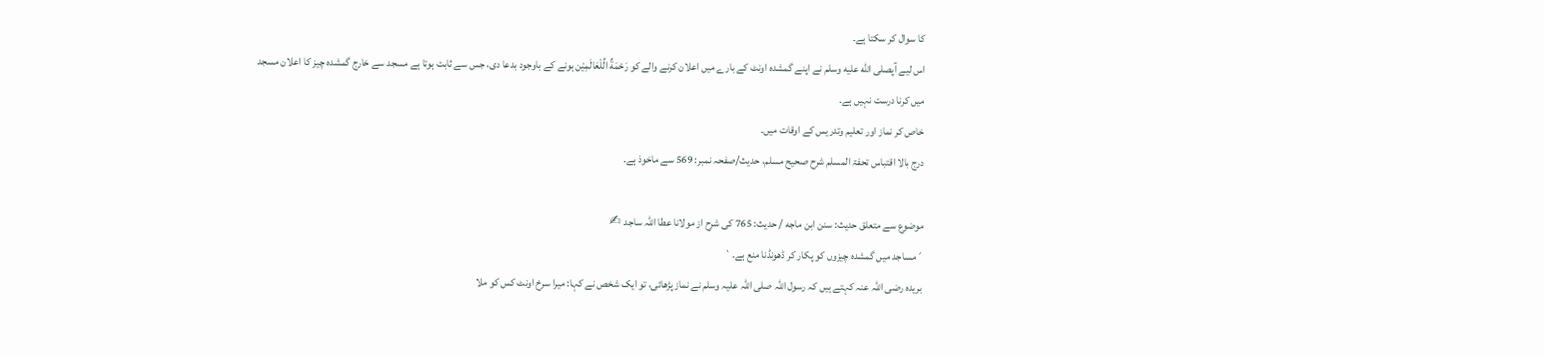کا سوال کر سکتا ہے۔
اس لیے آپصلى الله عليه وسلم نے اپنے گمشدہ اونٹ کے بارے میں اعلان کرنے والے کو رَحْمَةٌ الِّلْعَالَمِیْن ہونے کے باوجود بدعا دی، جس سے ثابت ہوتا ہے مسجد سے خارج گمشدہ چیز کا اعلان مسجد میں کرنا درست نہیں ہے۔
خاص کر نماز اور تعلیم وتدریس کے اوقات میں۔
درج بالا اقتباس تحفۃ المسلم شرح صحیح مسلم، حدیث/صفحہ نمبر: 569 سے ماخوذ ہے۔

موضوع سے متعلق حدیث: سنن ابن ماجه / حدیث: 765 کی شرح از مولانا عطا اللہ ساجد ✍
´مساجد میں گمشدہ چیزوں کو پکار کر ڈھونڈنا منع ہے۔`
بریدہ رضی اللہ عنہ کہتے ہیں کہ رسول اللہ صلی اللہ علیہ وسلم نے نماز پڑھائی، تو ایک شخص نے کہا: میرا سرخ اونٹ کس کو ملا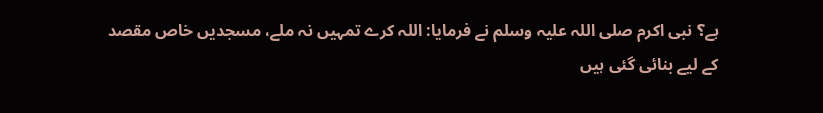ہے؟ نبی اکرم صلی اللہ علیہ وسلم نے فرمایا: اللہ کرے تمہیں نہ ملے، مسجدیں خاص مقصد کے لیے بنائی گئی ہیں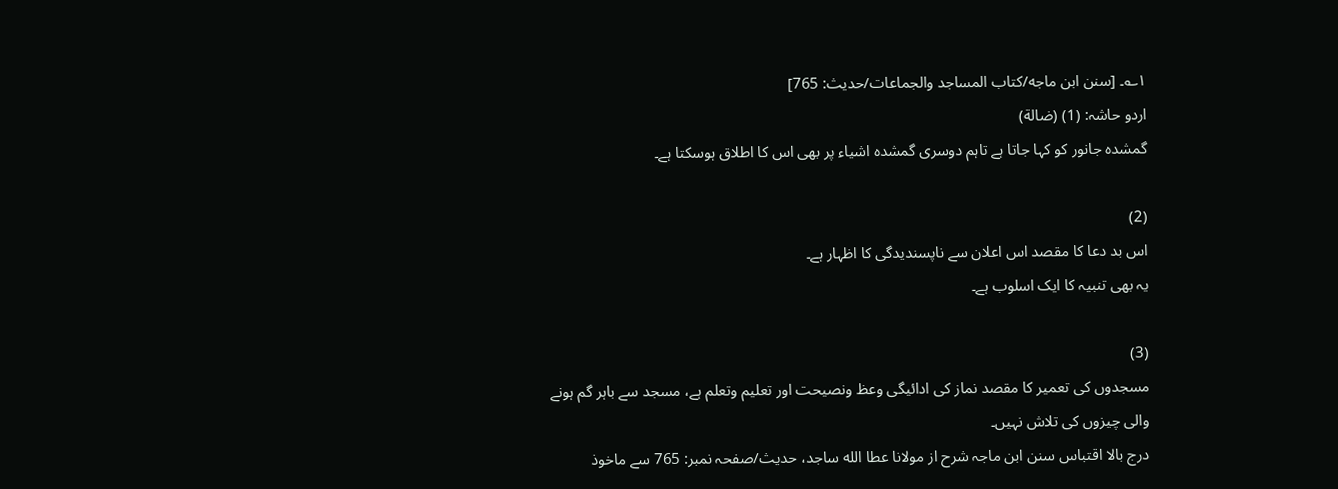۱؎۔ [سنن ابن ماجه/كتاب المساجد والجماعات/حدیث: 765]
اردو حاشہ: (1) (ضالة)
گمشدہ جانور کو کہا جاتا ہے تاہم دوسری گمشدہ اشیاء پر بھی اس کا اطلاق ہوسکتا ہے۔

(2)
اس بد دعا کا مقصد اس اعلان سے ناپسندیدگی کا اظہار ہے۔
یہ بھی تنبیہ کا ایک اسلوب ہے۔

(3)
مسجدوں کی تعمیر کا مقصد نماز کی ادائیگی وعظ ونصیحت اور تعلیم وتعلم ہے، مسجد سے باہر گم ہونے والی چیزوں کی تلاش نہیں۔
درج بالا اقتباس سنن ابن ماجہ شرح از مولانا عطا الله ساجد، حدیث/صفحہ نمبر: 765 سے ماخوذ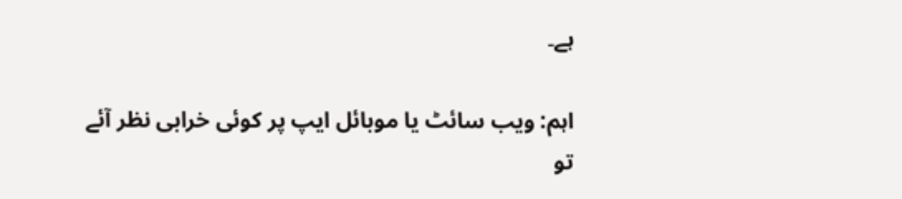ہے۔

اہم: ویب سائٹ یا موبائل ایپ پر کوئی خرابی نظر آئے تو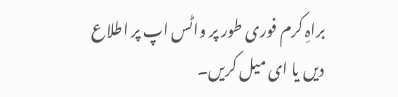براہِ کرم فوری طور پر واٹس اپ پر اطلاع دیں یا ای میل کریں۔